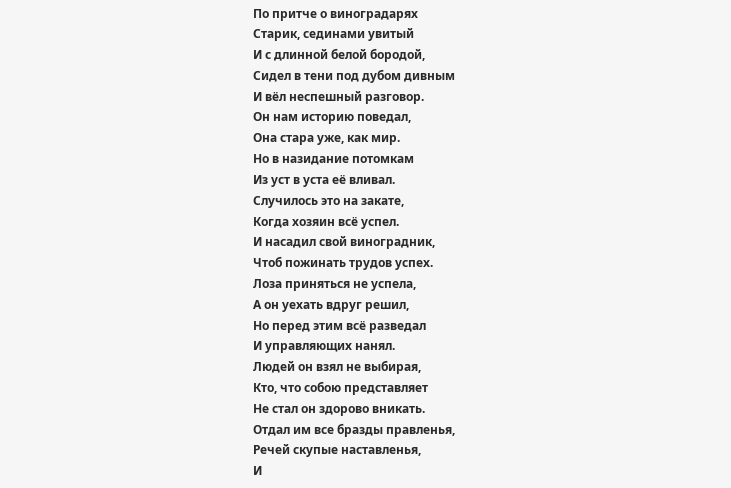По притче о виноградарях
Старик, сединами увитый
И с длинной белой бородой,
Сидел в тени под дубом дивным
И вёл неспешный разговор.
Он нам историю поведал,
Она стара уже, как мир.
Но в назидание потомкам
Из уст в уста её вливал.
Случилось это на закате,
Когда хозяин всё успел.
И насадил свой виноградник,
Чтоб пожинать трудов успех.
Лоза приняться не успела,
А он уехать вдруг решил,
Но перед этим всё разведал
И управляющих нанял.
Людей он взял не выбирая,
Кто, что собою представляет
Не стал он здорово вникать.
Отдал им все бразды правленья,
Речей скупые наставленья,
И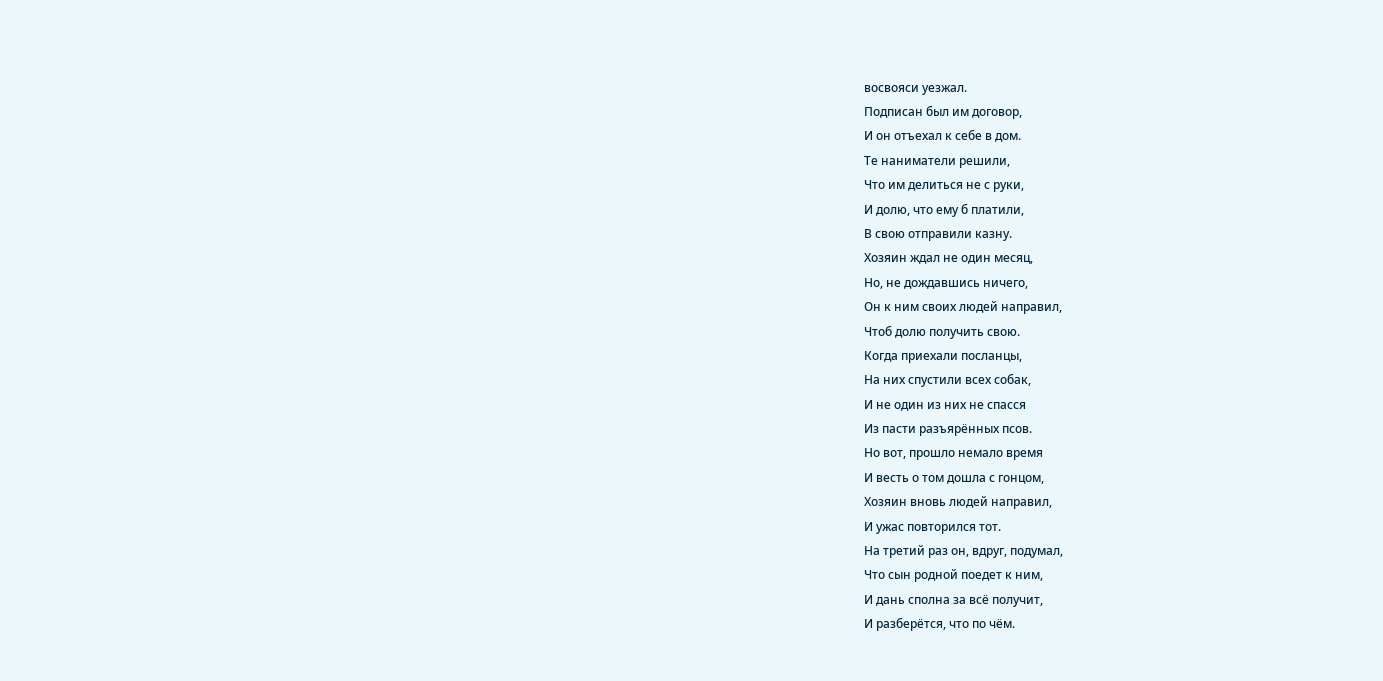восвояси уезжал.
Подписан был им договор,
И он отъехал к себе в дом.
Те наниматели решили,
Что им делиться не с руки,
И долю, что ему б платили,
В свою отправили казну.
Хозяин ждал не один месяц,
Но, не дождавшись ничего,
Он к ним своих людей направил,
Чтоб долю получить свою.
Когда приехали посланцы,
На них спустили всех собак,
И не один из них не спасся
Из пасти разъярённых псов.
Но вот, прошло немало время
И весть о том дошла с гонцом,
Хозяин вновь людей направил,
И ужас повторился тот.
На третий раз он, вдруг, подумал,
Что сын родной поедет к ним,
И дань сполна за всё получит,
И разберётся, что по чём.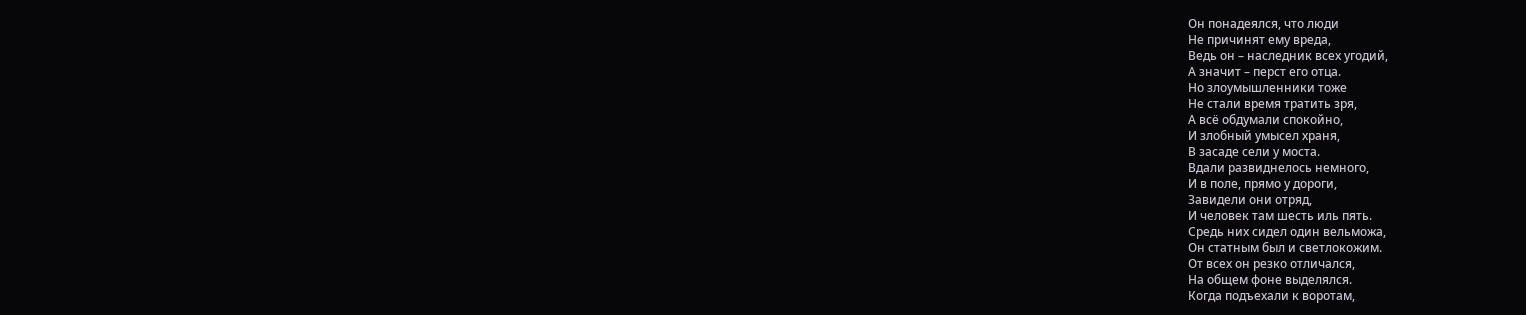Он понадеялся, что люди
Не причинят ему вреда,
Ведь он – наследник всех угодий,
А значит – перст его отца.
Но злоумышленники тоже
Не стали время тратить зря,
А всё обдумали спокойно,
И злобный умысел храня,
В засаде сели у моста.
Вдали развиднелось немного,
И в поле, прямо у дороги,
Завидели они отряд,
И человек там шесть иль пять.
Средь них сидел один вельможа,
Он статным был и светлокожим.
От всех он резко отличался,
На общем фоне выделялся.
Когда подъехали к воротам,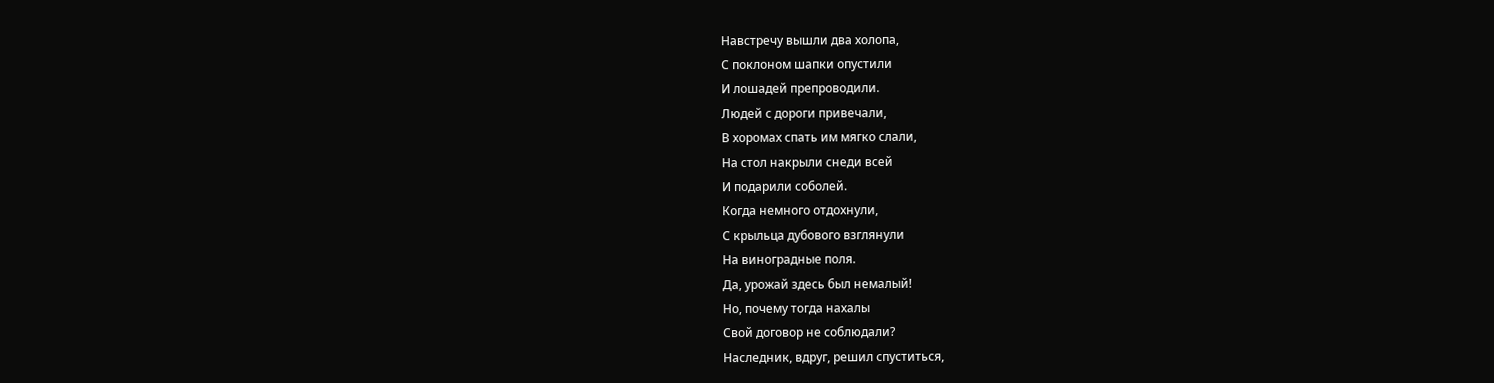Навстречу вышли два холопа,
С поклоном шапки опустили
И лошадей препроводили.
Людей с дороги привечали,
В хоромах спать им мягко слали,
На стол накрыли снеди всей
И подарили соболей.
Когда немного отдохнули,
С крыльца дубового взглянули
На виноградные поля.
Да, урожай здесь был немалый!
Но, почему тогда нахалы
Свой договор не соблюдали?
Наследник, вдруг, решил спуститься,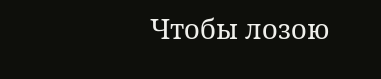Чтобы лозою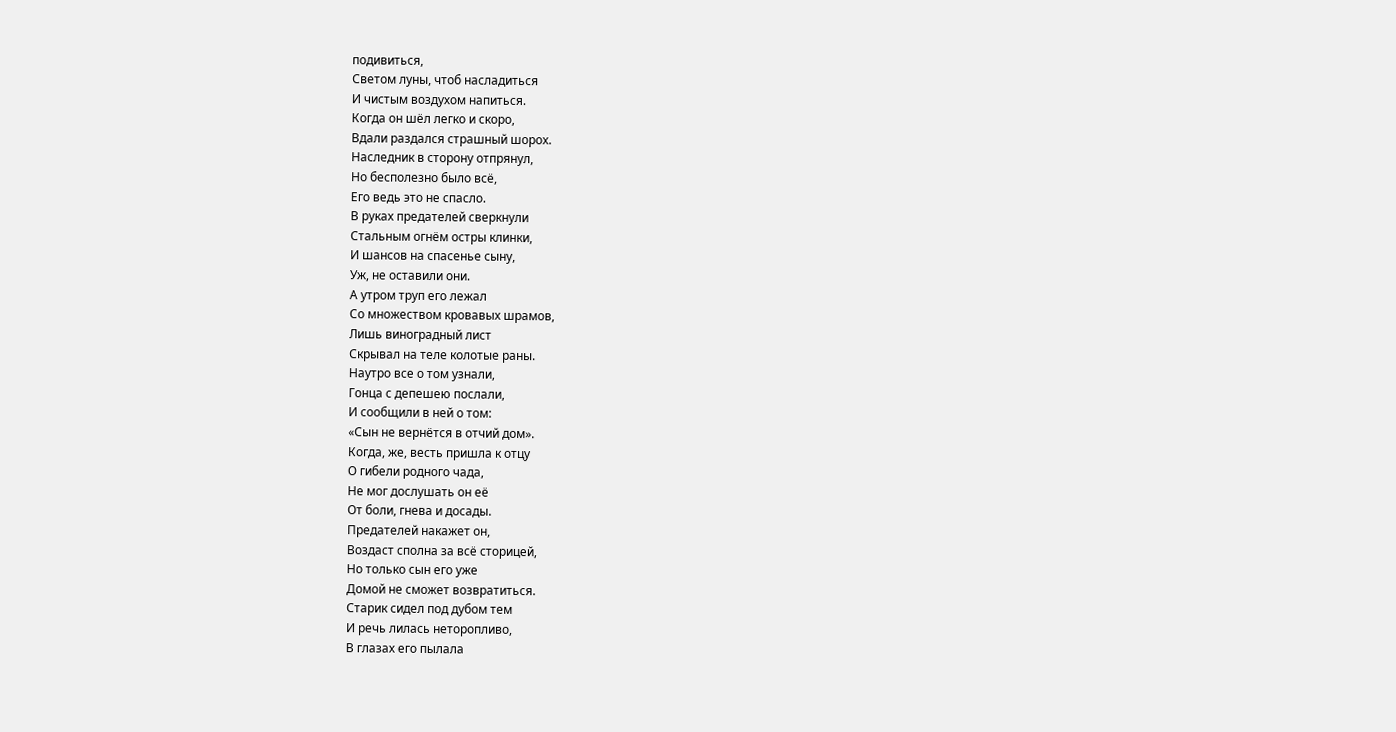подивиться,
Светом луны, чтоб насладиться
И чистым воздухом напиться.
Когда он шёл легко и скоро,
Вдали раздался страшный шорох.
Наследник в сторону отпрянул,
Но бесполезно было всё,
Его ведь это не спасло.
В руках предателей сверкнули
Стальным огнём остры клинки,
И шансов на спасенье сыну,
Уж, не оставили они.
А утром труп его лежал
Со множеством кровавых шрамов,
Лишь виноградный лист
Скрывал на теле колотые раны.
Наутро все о том узнали,
Гонца с депешею послали,
И сообщили в ней о том:
«Сын не вернётся в отчий дом».
Когда, же, весть пришла к отцу
О гибели родного чада,
Не мог дослушать он её
От боли, гнева и досады.
Предателей накажет он,
Воздаст сполна за всё сторицей,
Но только сын его уже
Домой не сможет возвратиться.
Старик сидел под дубом тем
И речь лилась неторопливо,
В глазах его пылала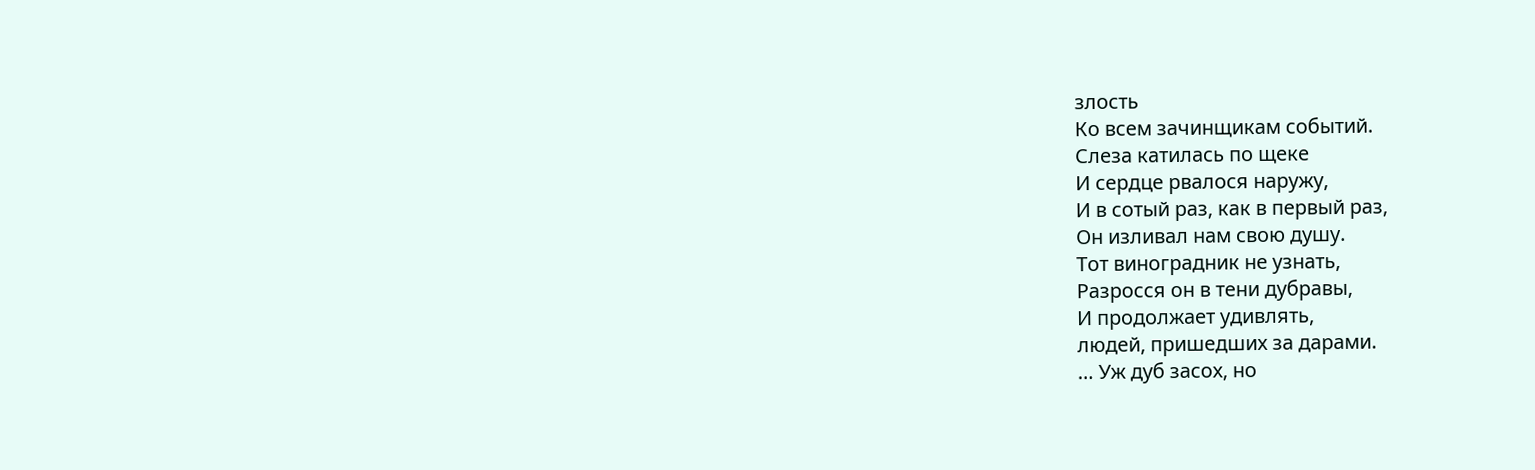злость
Ко всем зачинщикам событий.
Слеза катилась по щеке
И сердце рвалося наружу,
И в сотый раз, как в первый раз,
Он изливал нам свою душу.
Тот виноградник не узнать,
Разросся он в тени дубравы,
И продолжает удивлять,
людей, пришедших за дарами.
… Уж дуб засох, но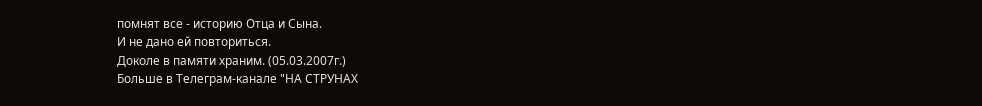помнят все - историю Отца и Сына.
И не дано ей повториться.
Доколе в памяти храним. (05.03.2007г.)
Больше в Телеграм-канале "НА СТРУНАХ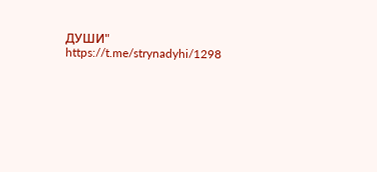ДУШИ" https://t.me/strynadyhi/1298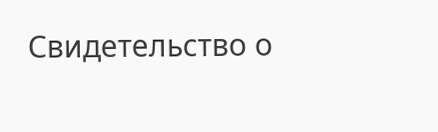Свидетельство о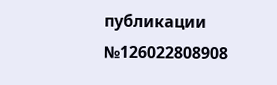публикации №126022808908